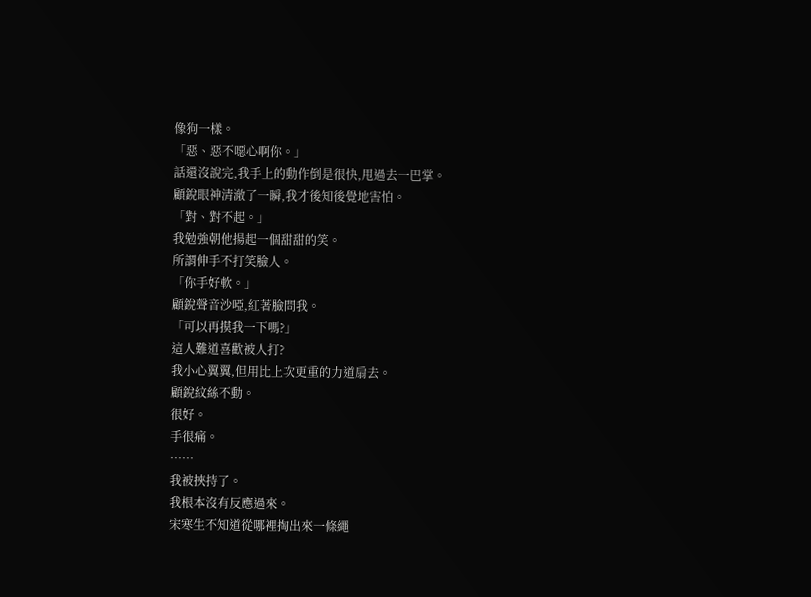像狗一樣。
「惡、惡不噁心啊你。」
話還沒說完,我手上的動作倒是很快,甩過去一巴掌。
顧銳眼神清澈了一瞬,我才後知後覺地害怕。
「對、對不起。」
我勉強朝他揚起一個甜甜的笑。
所謂伸手不打笑臉人。
「你手好軟。」
顧銳聲音沙啞,紅著臉問我。
「可以再摸我一下嗎?」
這人難道喜歡被人打?
我小心翼翼,但用比上次更重的力道扇去。
顧銳紋絲不動。
很好。
手很痛。
……
我被挾持了。
我根本沒有反應過來。
宋寒生不知道從哪裡掏出來一條繩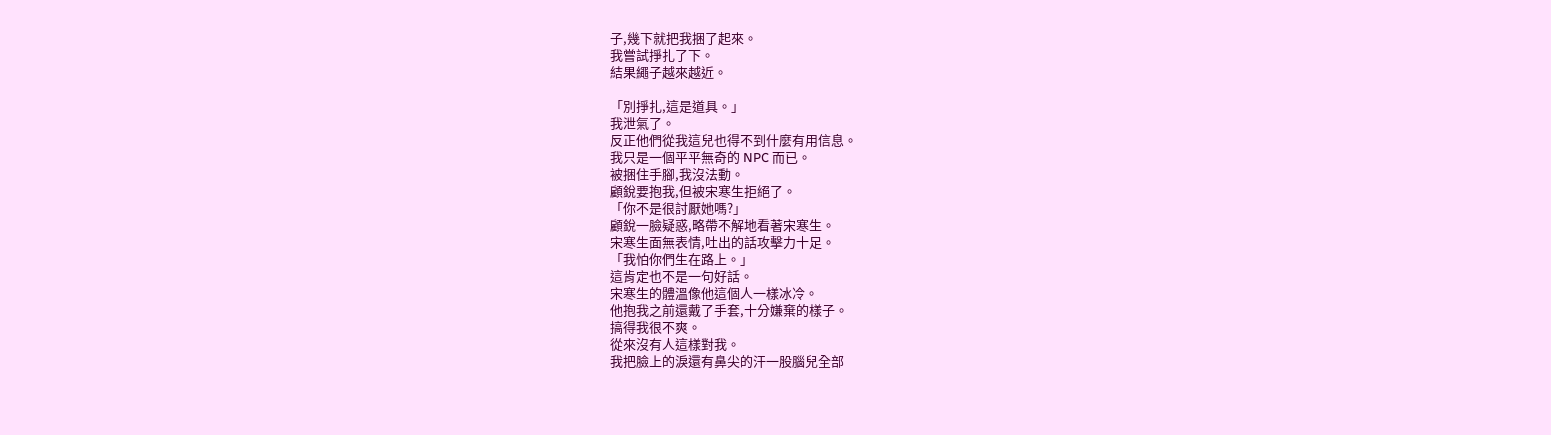子,幾下就把我捆了起來。
我嘗試掙扎了下。
結果繩子越來越近。

「別掙扎,這是道具。」
我泄氣了。
反正他們從我這兒也得不到什麼有用信息。
我只是一個平平無奇的 NPC 而已。
被捆住手腳,我沒法動。
顧銳要抱我,但被宋寒生拒絕了。
「你不是很討厭她嗎?」
顧銳一臉疑惑,略帶不解地看著宋寒生。
宋寒生面無表情,吐出的話攻擊力十足。
「我怕你們生在路上。」
這肯定也不是一句好話。
宋寒生的體溫像他這個人一樣冰冷。
他抱我之前還戴了手套,十分嫌棄的樣子。
搞得我很不爽。
從來沒有人這樣對我。
我把臉上的淚還有鼻尖的汗一股腦兒全部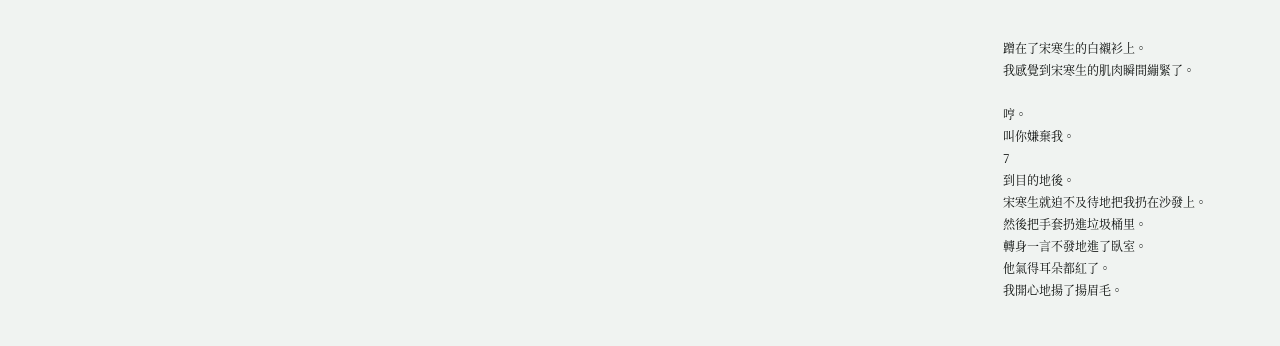蹭在了宋寒生的白襯衫上。
我感覺到宋寒生的肌肉瞬間繃緊了。

哼。
叫你嫌棄我。
7
到目的地後。
宋寒生就迫不及待地把我扔在沙發上。
然後把手套扔進垃圾桶里。
轉身一言不發地進了臥室。
他氣得耳朵都紅了。
我開心地揚了揚眉毛。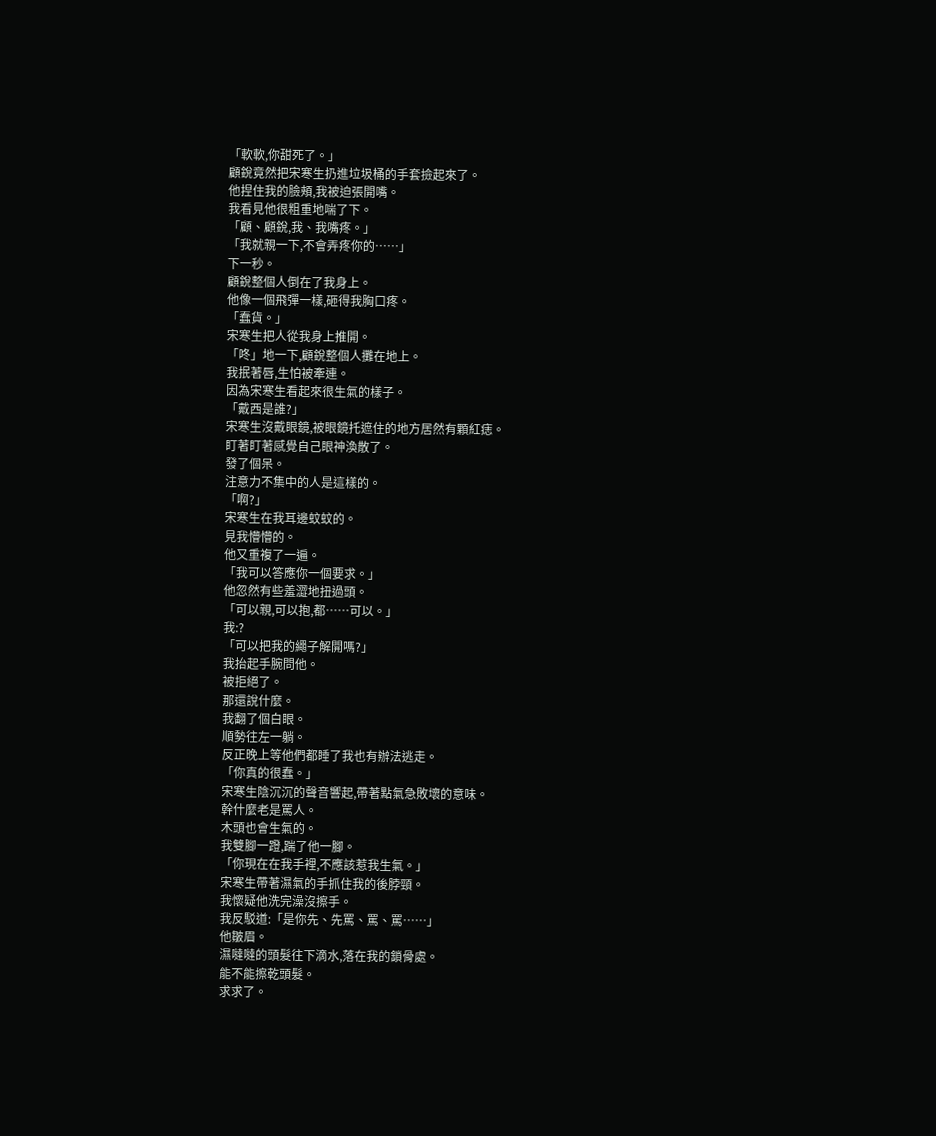「軟軟,你甜死了。」
顧銳竟然把宋寒生扔進垃圾桶的手套撿起來了。
他捏住我的臉頰,我被迫張開嘴。
我看見他很粗重地喘了下。
「顧、顧銳,我、我嘴疼。」
「我就親一下,不會弄疼你的……」
下一秒。
顧銳整個人倒在了我身上。
他像一個飛彈一樣,砸得我胸口疼。
「蠢貨。」
宋寒生把人從我身上推開。
「咚」地一下,顧銳整個人攤在地上。
我抿著唇,生怕被牽連。
因為宋寒生看起來很生氣的樣子。
「戴西是誰?」
宋寒生沒戴眼鏡,被眼鏡托遮住的地方居然有顆紅痣。
盯著盯著感覺自己眼神渙散了。
發了個呆。
注意力不集中的人是這樣的。
「啊?」
宋寒生在我耳邊蚊蚊的。
見我懵懵的。
他又重複了一遍。
「我可以答應你一個要求。」
他忽然有些羞澀地扭過頭。
「可以親,可以抱,都……可以。」
我:?
「可以把我的繩子解開嗎?」
我抬起手腕問他。
被拒絕了。
那還說什麼。
我翻了個白眼。
順勢往左一躺。
反正晚上等他們都睡了我也有辦法逃走。
「你真的很蠢。」
宋寒生陰沉沉的聲音響起,帶著點氣急敗壞的意味。
幹什麼老是罵人。
木頭也會生氣的。
我雙腳一蹬,踹了他一腳。
「你現在在我手裡,不應該惹我生氣。」
宋寒生帶著濕氣的手抓住我的後脖頸。
我懷疑他洗完澡沒擦手。
我反駁道:「是你先、先罵、罵、罵……」
他皺眉。
濕噠噠的頭髮往下滴水,落在我的鎖骨處。
能不能擦乾頭髮。
求求了。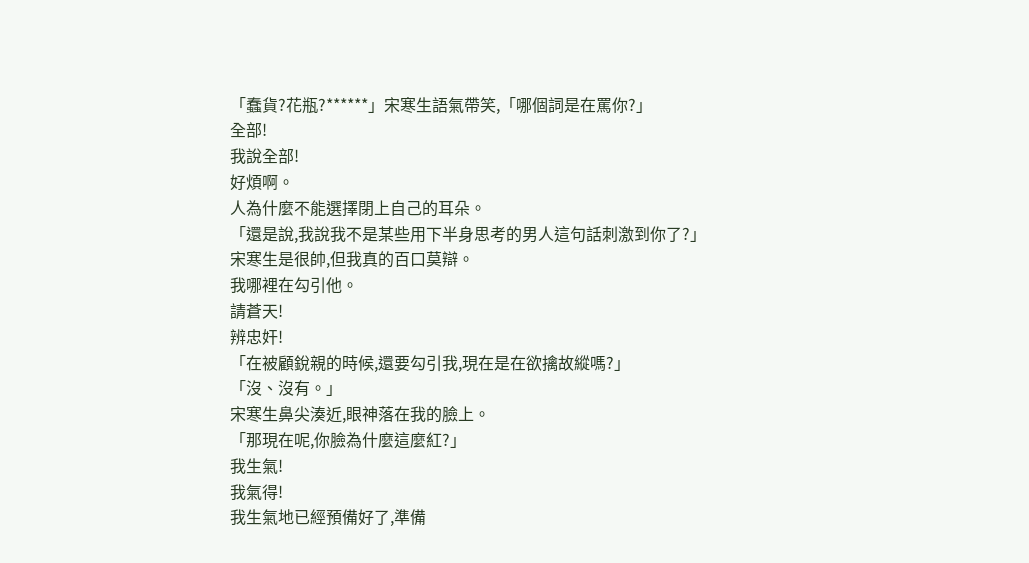「蠢貨?花瓶?******」宋寒生語氣帶笑,「哪個詞是在罵你?」
全部!
我說全部!
好煩啊。
人為什麼不能選擇閉上自己的耳朵。
「還是說,我說我不是某些用下半身思考的男人這句話刺激到你了?」
宋寒生是很帥,但我真的百口莫辯。
我哪裡在勾引他。
請蒼天!
辨忠奸!
「在被顧銳親的時候,還要勾引我,現在是在欲擒故縱嗎?」
「沒、沒有。」
宋寒生鼻尖湊近,眼神落在我的臉上。
「那現在呢,你臉為什麼這麼紅?」
我生氣!
我氣得!
我生氣地已經預備好了,準備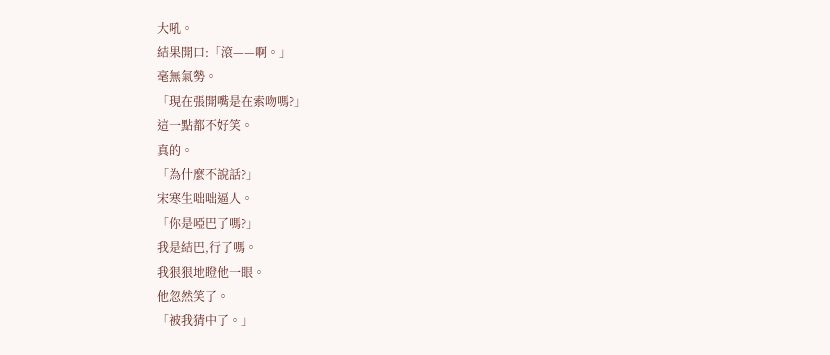大吼。
結果開口:「滾——啊。」
毫無氣勢。
「現在張開嘴是在索吻嗎?」
這一點都不好笑。
真的。
「為什麼不說話?」
宋寒生咄咄逼人。
「你是啞巴了嗎?」
我是結巴,行了嗎。
我狠狠地瞪他一眼。
他忽然笑了。
「被我猜中了。」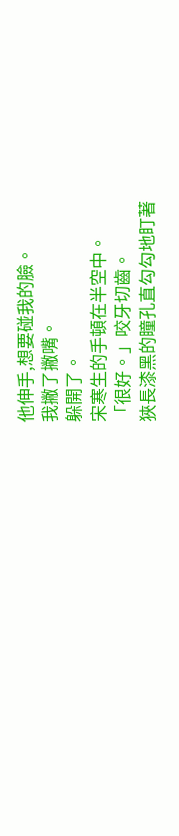他伸手,想要碰我的臉。
我撇了撇嘴。
躲開了。
宋寒生的手頓在半空中。
「很好。」咬牙切齒。
狹長漆黑的瞳孔直勾勾地盯著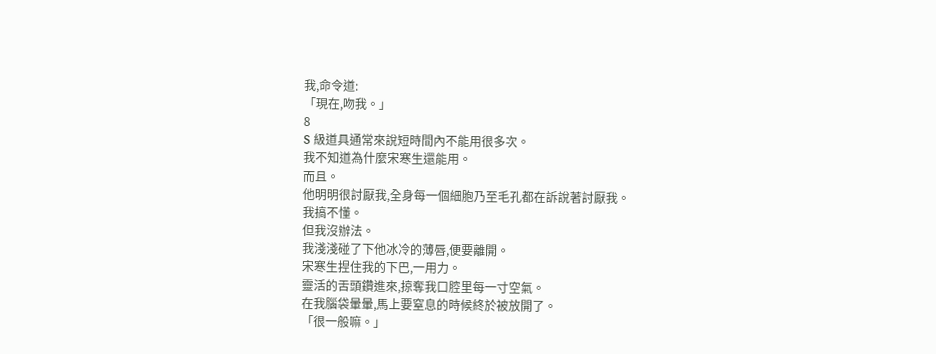我,命令道:
「現在,吻我。」
8
S 級道具通常來說短時間內不能用很多次。
我不知道為什麼宋寒生還能用。
而且。
他明明很討厭我,全身每一個細胞乃至毛孔都在訴說著討厭我。
我搞不懂。
但我沒辦法。
我淺淺碰了下他冰冷的薄唇,便要離開。
宋寒生捏住我的下巴,一用力。
靈活的舌頭鑽進來,掠奪我口腔里每一寸空氣。
在我腦袋暈暈,馬上要窒息的時候終於被放開了。
「很一般嘛。」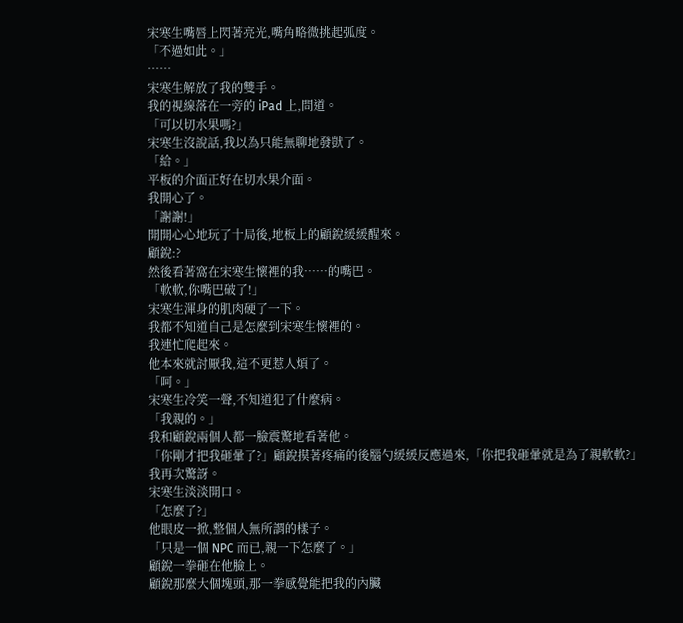宋寒生嘴唇上閃著亮光,嘴角略微挑起弧度。
「不過如此。」
……
宋寒生解放了我的雙手。
我的視線落在一旁的 iPad 上,問道。
「可以切水果嗎?」
宋寒生沒說話,我以為只能無聊地發獃了。
「給。」
平板的介面正好在切水果介面。
我開心了。
「謝謝!」
開開心心地玩了十局後,地板上的顧銳緩緩醒來。
顧銳:?
然後看著窩在宋寒生懷裡的我……的嘴巴。
「軟軟,你嘴巴破了!」
宋寒生渾身的肌肉硬了一下。
我都不知道自己是怎麼到宋寒生懷裡的。
我連忙爬起來。
他本來就討厭我,這不更惹人煩了。
「呵。」
宋寒生冷笑一聲,不知道犯了什麼病。
「我親的。」
我和顧銳兩個人都一臉震驚地看著他。
「你剛才把我砸暈了?」顧銳摸著疼痛的後腦勺緩緩反應過來,「你把我砸暈就是為了親軟軟?」
我再次驚訝。
宋寒生淡淡開口。
「怎麼了?」
他眼皮一掀,整個人無所謂的樣子。
「只是一個 NPC 而已,親一下怎麼了。」
顧銳一拳砸在他臉上。
顧銳那麼大個塊頭,那一拳感覺能把我的內臟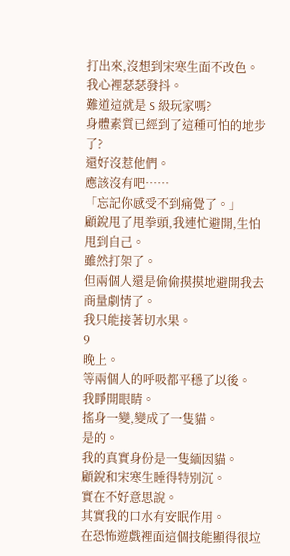打出來,沒想到宋寒生面不改色。
我心裡瑟瑟發抖。
難道這就是 S 級玩家嗎?
身體素質已經到了這種可怕的地步了?
還好沒惹他們。
應該沒有吧……
「忘記你感受不到痛覺了。」
顧銳甩了甩拳頭,我連忙避開,生怕甩到自己。
雖然打架了。
但兩個人還是偷偷摸摸地避開我去商量劇情了。
我只能接著切水果。
9
晚上。
等兩個人的呼吸都平穩了以後。
我睜開眼睛。
搖身一變,變成了一隻貓。
是的。
我的真實身份是一隻緬因貓。
顧銳和宋寒生睡得特別沉。
實在不好意思說。
其實我的口水有安眠作用。
在恐怖遊戲裡面這個技能顯得很垃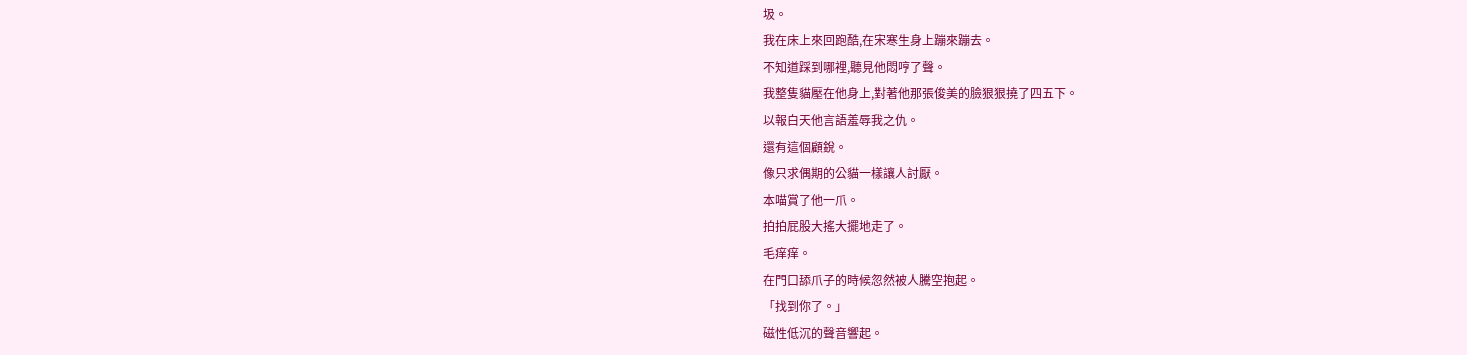圾。
我在床上來回跑酷,在宋寒生身上蹦來蹦去。
不知道踩到哪裡,聽見他悶哼了聲。
我整隻貓壓在他身上,對著他那張俊美的臉狠狠撓了四五下。
以報白天他言語羞辱我之仇。
還有這個顧銳。
像只求偶期的公貓一樣讓人討厭。
本喵賞了他一爪。
拍拍屁股大搖大擺地走了。
毛痒痒。
在門口舔爪子的時候忽然被人騰空抱起。
「找到你了。」
磁性低沉的聲音響起。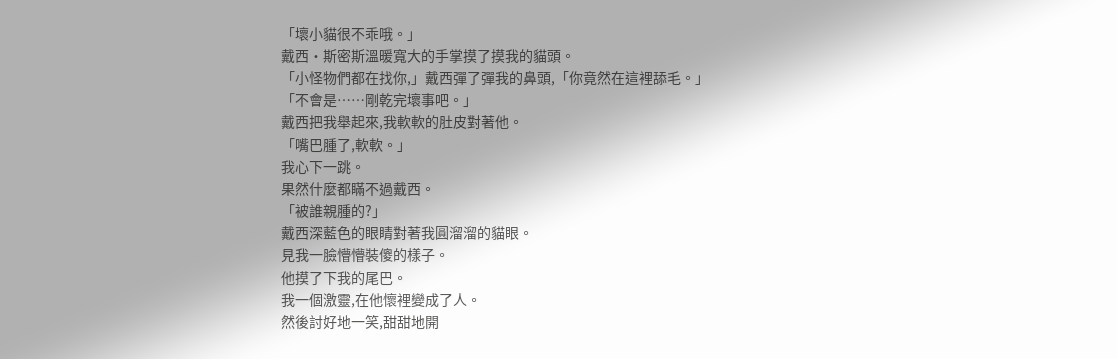「壞小貓很不乖哦。」
戴西·斯密斯溫暖寬大的手掌摸了摸我的貓頭。
「小怪物們都在找你,」戴西彈了彈我的鼻頭,「你竟然在這裡舔毛。」
「不會是……剛乾完壞事吧。」
戴西把我舉起來,我軟軟的肚皮對著他。
「嘴巴腫了,軟軟。」
我心下一跳。
果然什麼都瞞不過戴西。
「被誰親腫的?」
戴西深藍色的眼睛對著我圓溜溜的貓眼。
見我一臉懵懵裝傻的樣子。
他摸了下我的尾巴。
我一個激靈,在他懷裡變成了人。
然後討好地一笑,甜甜地開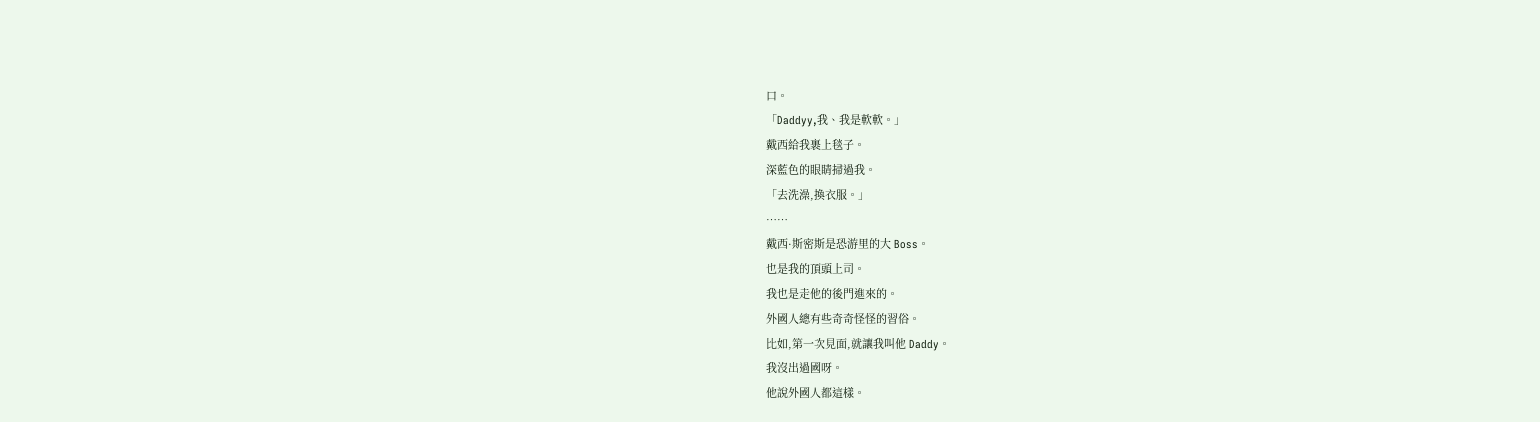口。
「Daddyy,我、我是軟軟。」
戴西給我裹上毯子。
深藍色的眼睛掃過我。
「去洗澡,換衣服。」
……
戴西·斯密斯是恐游里的大 Boss。
也是我的頂頭上司。
我也是走他的後門進來的。
外國人總有些奇奇怪怪的習俗。
比如,第一次見面,就讓我叫他 Daddy。
我沒出過國呀。
他說外國人都這樣。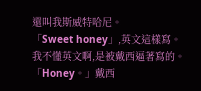還叫我斯威特哈尼。
「Sweet honey」,英文這樣寫。
我不懂英文啊,是被戴西逼著寫的。
「Honey。」戴西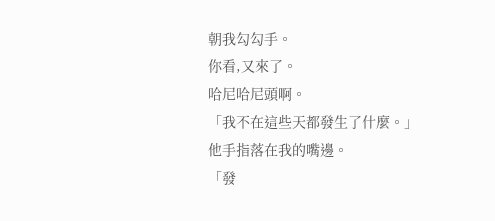朝我勾勾手。
你看,又來了。
哈尼哈尼頭啊。
「我不在這些天都發生了什麼。」
他手指落在我的嘴邊。
「發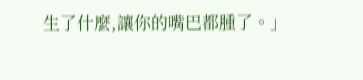生了什麼,讓你的嘴巴都腫了。」